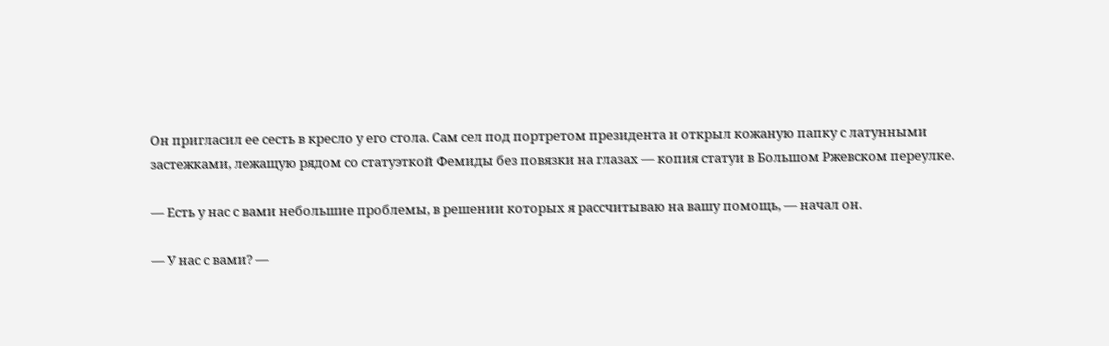Он пригласил ее сесть в кресло у его стола. Сам сел под портретом президента и открыл кожаную папку с латунными застежками, лежащую рядом со статуэткой Фемиды без повязки на глазах — копия статуи в Большом Ржевском переулке.

— Есть у нас с вами небольшие проблемы, в решении которых я рассчитываю на вашу помощь, — начал он.

— У нас с вами? —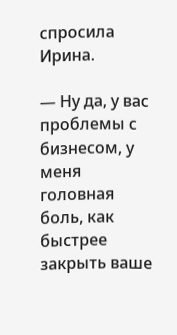спросила Ирина.

— Ну да, у вас проблемы с бизнесом, у меня головная боль, как быстрее закрыть ваше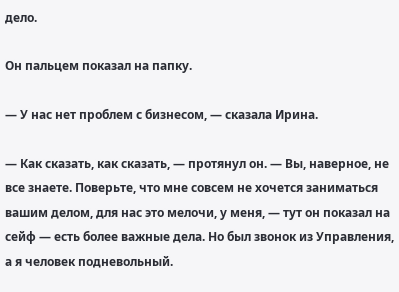дело.

Он пальцем показал на папку.

— У нас нет проблем с бизнесом, — сказала Ирина.

— Как сказать, как сказать, — протянул он. — Вы, наверное, не все знаете. Поверьте, что мне совсем не хочется заниматься вашим делом, для нас это мелочи, у меня, — тут он показал на сейф — есть более важные дела. Но был звонок из Управления, а я человек подневольный.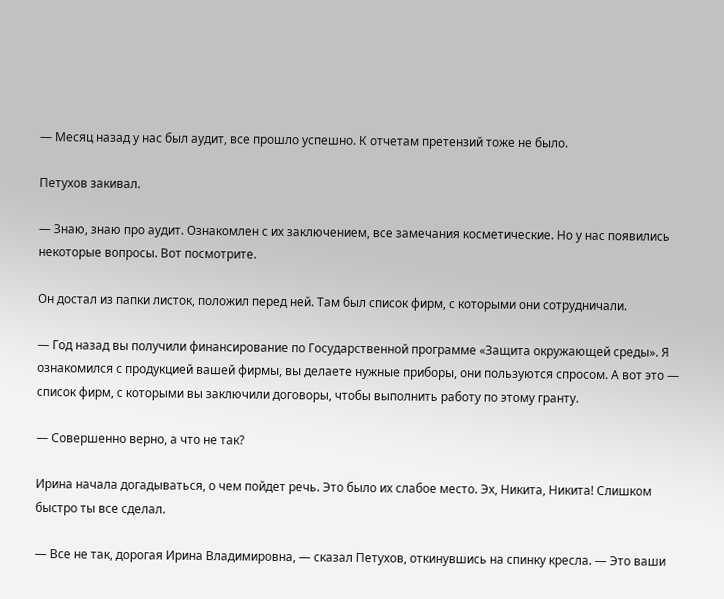— Месяц назад у нас был аудит, все прошло успешно. К отчетам претензий тоже не было.

Петухов закивал.

— Знаю, знаю про аудит. Ознакомлен с их заключением, все замечания косметические. Но у нас появились некоторые вопросы. Вот посмотрите.

Он достал из папки листок, положил перед ней. Там был список фирм, с которыми они сотрудничали.

— Год назад вы получили финансирование по Государственной программе «Защита окружающей среды». Я ознакомился с продукцией вашей фирмы, вы делаете нужные приборы, они пользуются спросом. А вот это — список фирм, с которыми вы заключили договоры, чтобы выполнить работу по этому гранту.

— Совершенно верно, а что не так?

Ирина начала догадываться, о чем пойдет речь. Это было их слабое место. Эх, Никита, Никита! Слишком быстро ты все сделал.

— Все не так, дорогая Ирина Владимировна, — сказал Петухов, откинувшись на спинку кресла. — Это ваши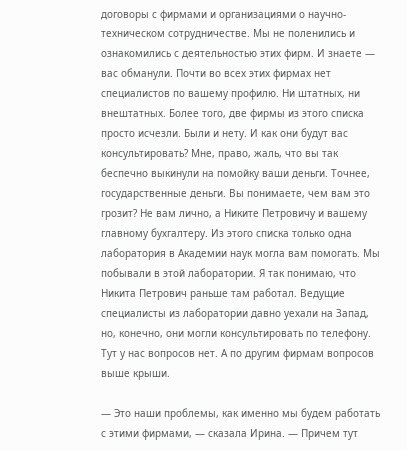договоры с фирмами и организациями о научно-техническом сотрудничестве. Мы не поленились и ознакомились с деятельностью этих фирм. И знаете — вас обманули. Почти во всех этих фирмах нет специалистов по вашему профилю. Ни штатных, ни внештатных. Более того, две фирмы из этого списка просто исчезли. Были и нету. И как они будут вас консультировать? Мне, право, жаль, что вы так беспечно выкинули на помойку ваши деньги. Точнее, государственные деньги. Вы понимаете, чем вам это грозит? Не вам лично, а Никите Петровичу и вашему главному бухгалтеру. Из этого списка только одна лаборатория в Академии наук могла вам помогать. Мы побывали в этой лаборатории. Я так понимаю, что Никита Петрович раньше там работал. Ведущие специалисты из лаборатории давно уехали на Запад, но, конечно, они могли консультировать по телефону. Тут у нас вопросов нет. А по другим фирмам вопросов выше крыши.

— Это наши проблемы, как именно мы будем работать с этими фирмами, — сказала Ирина. — Причем тут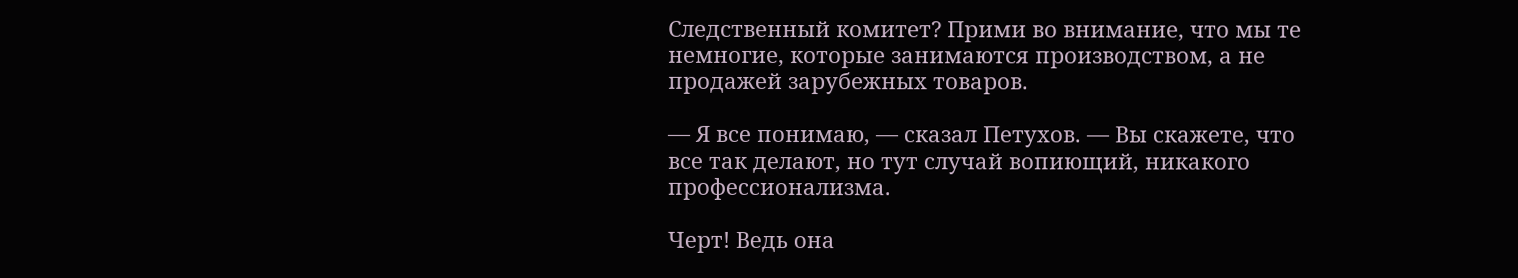Следственный комитет? Прими во внимание, что мы те немногие, которые занимаются производством, а не продажей зарубежных товаров.

— Я все понимаю, — сказал Петухов. — Вы скажете, что все так делают, но тут случай вопиющий, никакого профессионализма.

Черт! Ведь она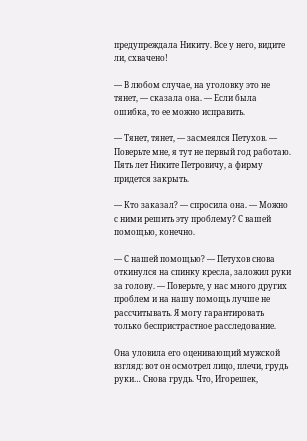предупреждала Никиту. Все у него, видите ли, схвачено!

— В любом случае, на уголовку это не тянет, — сказала она. — Если была ошибка, то ее можно исправить.

— Тянет, тянет, — засмеялся Петухов. — Поверьте мне, я тут не первый год работаю. Пять лет Никите Петровичу, а фирму придется закрыть.

— Кто заказал? — спросила она. — Можно с ними решить эту проблему? С вашей помощью, конечно.

— С нашей помощью? — Петухов снова откинулся на спинку кресла, заложил руки за голову. — Поверьте, у нас много других проблем и на нашу помощь лучше не рассчитывать. Я могу гарантировать только беспристрастное расследование.

Она уловила его оценивающий мужской взгляд: вот он осмотрел лицо, плечи, грудь руки… Снова грудь. Что, Игорешек,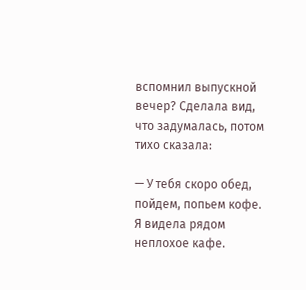вспомнил выпускной вечер? Сделала вид, что задумалась, потом тихо сказала:

— У тебя скоро обед, пойдем, попьем кофе. Я видела рядом неплохое кафе.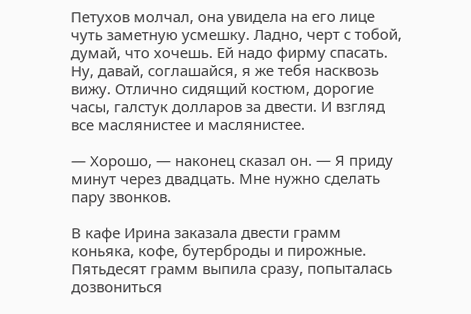Петухов молчал, она увидела на его лице чуть заметную усмешку. Ладно, черт с тобой, думай, что хочешь. Ей надо фирму спасать. Ну, давай, соглашайся, я же тебя насквозь вижу. Отлично сидящий костюм, дорогие часы, галстук долларов за двести. И взгляд все маслянистее и маслянистее.

— Хорошо, — наконец сказал он. — Я приду минут через двадцать. Мне нужно сделать пару звонков.

В кафе Ирина заказала двести грамм коньяка, кофе, бутерброды и пирожные. Пятьдесят грамм выпила сразу, попыталась дозвониться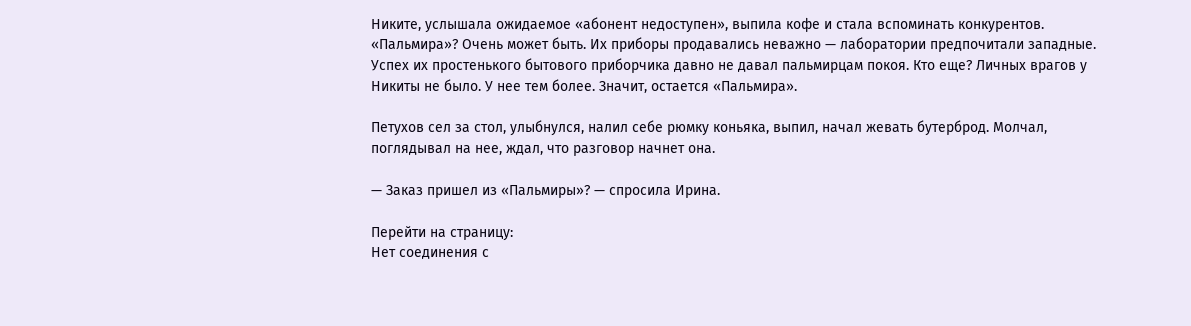Никите, услышала ожидаемое «абонент недоступен», выпила кофе и стала вспоминать конкурентов. «Пальмира»? Очень может быть. Их приборы продавались неважно — лаборатории предпочитали западные. Успех их простенького бытового приборчика давно не давал пальмирцам покоя. Кто еще? Личных врагов у Никиты не было. У нее тем более. Значит, остается «Пальмира».

Петухов сел за стол, улыбнулся, налил себе рюмку коньяка, выпил, начал жевать бутерброд. Молчал, поглядывал на нее, ждал, что разговор начнет она.

— Заказ пришел из «Пальмиры»? — спросила Ирина.

Перейти на страницу:
Нет соединения с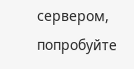сервером, попробуйте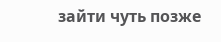зайти чуть позже